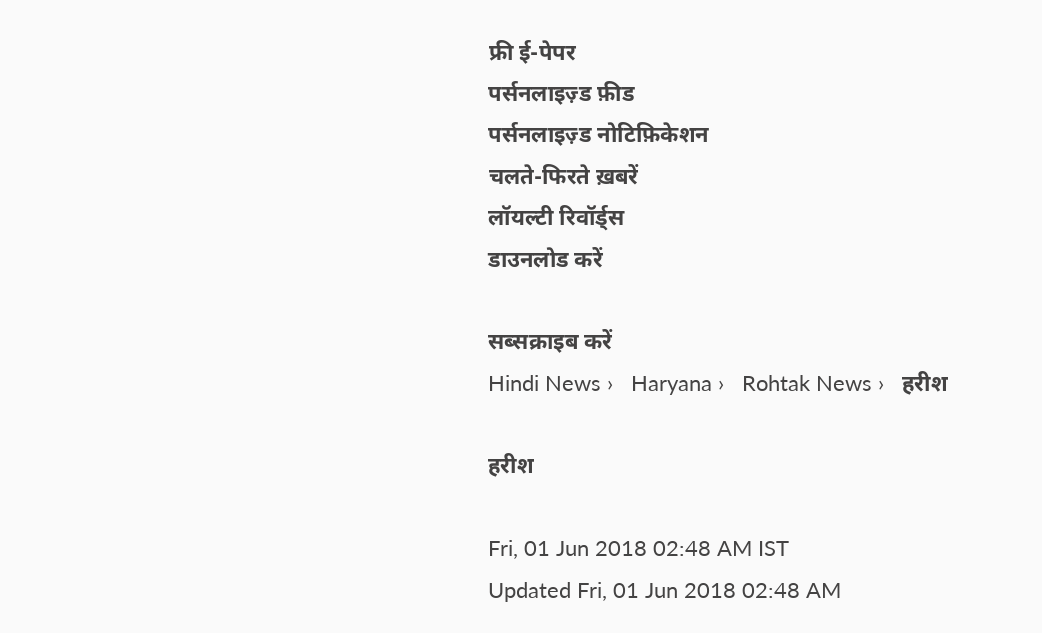फ्री ई-पेपर
पर्सनलाइज़्ड फ़ीड
पर्सनलाइज़्ड नोटिफ़िकेशन
चलते-फिरते ख़बरें
लॉयल्टी रिवॉर्ड्स
डाउनलोड करें

सब्सक्राइब करें
Hindi News ›   Haryana ›   Rohtak News ›   हरीश

हरीश

Fri, 01 Jun 2018 02:48 AM IST
Updated Fri, 01 Jun 2018 02:48 AM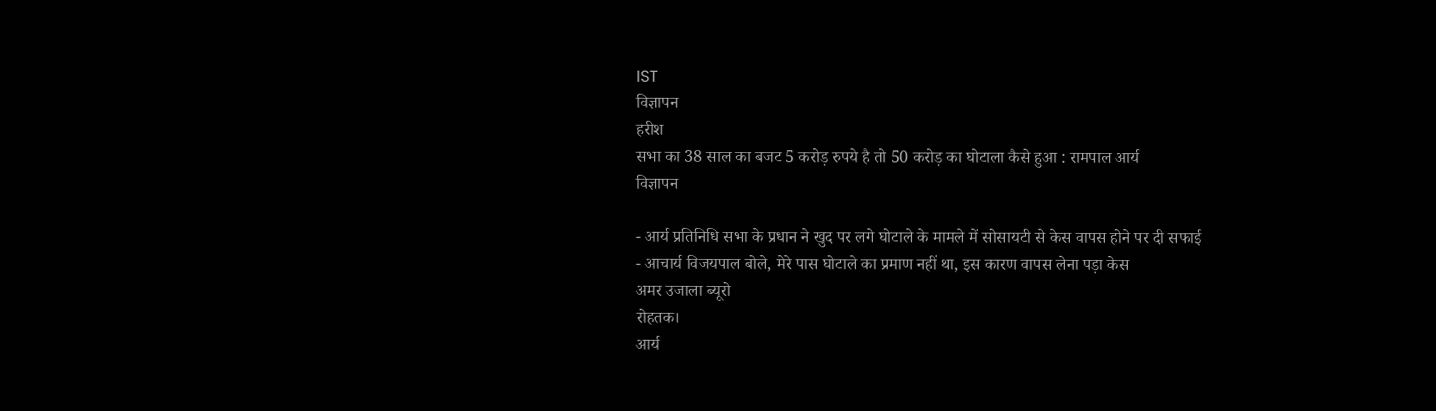IST
विज्ञापन
हरीश
सभा का 38 साल का बजट 5 करोड़ रुपये है तो 50 करोड़ का घोटाला कैसे हुआ : रामपाल आर्य
विज्ञापन

- आर्य प्रतिनिधि सभा के प्रधान ने खुद पर लगे घोटाले के मामले में सोसायटी से केस वापस होने पर दी सफाई
- आचार्य विजयपाल बोले, मेरे पास घोटाले का प्रमाण नहीं था, इस कारण वापस लेना पड़ा केस
अमर उजाला ब्यूरो
रोहतक।
आर्य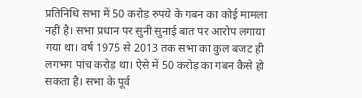प्रतिनिधि सभा में 50 करोड़ रुपये के गबन का कोई मामला नहीं है। सभा प्रधान पर सुनी सुनाई बात पर आरोप लगाया गया था। वर्ष 1975 से 2013 तक सभा का कुल बजट ही लगभग पांच करोड़ था। ऐसे में 50 करोड़ का गबन कैसे हो सकता है। सभा के पूर्व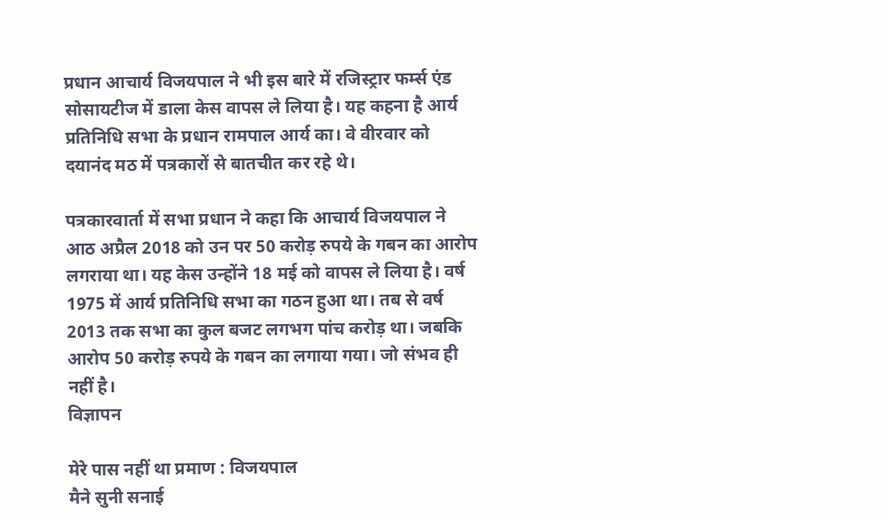प्रधान आचार्य विजयपाल ने भी इस बारे में रजिस्ट्रार फर्म्स एंड सोसायटीज में डाला केस वापस ले लिया है। यह कहना है आर्य प्रतिनिधि सभा के प्रधान रामपाल आर्य का। वे वीरवार को दयानंद मठ में पत्रकारों से बातचीत कर रहे थे।

पत्रकारवार्ता में सभा प्रधान ने कहा कि आचार्य विजयपाल ने आठ अप्रैल 2018 को उन पर 50 करोड़ रुपये के गबन का आरोप लगराया था। यह केस उन्होंने 18 मई को वापस ले लिया है। वर्ष 1975 में आर्य प्रतिनिधि सभा का गठन हुआ था। तब से वर्ष 2013 तक सभा का कुल बजट लगभग पांच करोड़ था। जबकि आरोप 50 करोड़ रुपये के गबन का लगाया गया। जो संभव ही नहीं है।
विज्ञापन

मेरे पास नहीं था प्रमाण : विजयपाल
मैने सुनी सनाई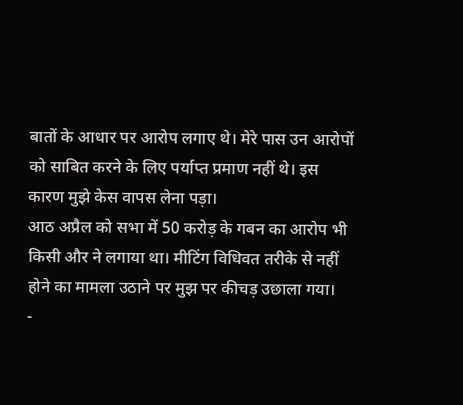बातों के आधार पर आरोप लगाए थे। मेरे पास उन आरोपों को साबित करने के लिए पर्याप्त प्रमाण नहीं थे। इस कारण मुझे केस वापस लेना पड़ा।
आठ अप्रैल को सभा में 50 करोड़ के गबन का आरोप भी किसी और ने लगाया था। मीटिंग विधिवत तरीके से नहीं होने का मामला उठाने पर मुझ पर कीचड़ उछाला गया।
-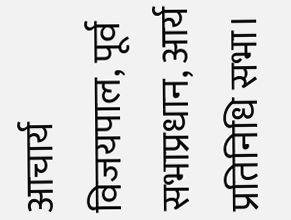आचार्य विजयपाल, पूर्व सभाप्रधान, आर्य प्रतिनिधि सभा।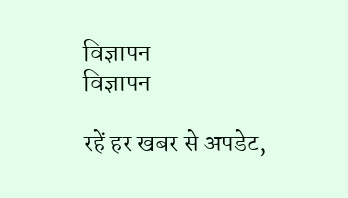विज्ञापन
विज्ञापन

रहें हर खबर से अपडेट,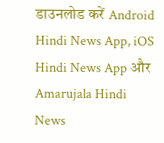डाउनलोड करें Android Hindi News App, iOS Hindi News App और Amarujala Hindi News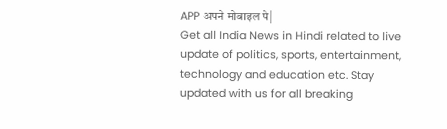APP अपने मोबाइल पे|
Get all India News in Hindi related to live update of politics, sports, entertainment, technology and education etc. Stay updated with us for all breaking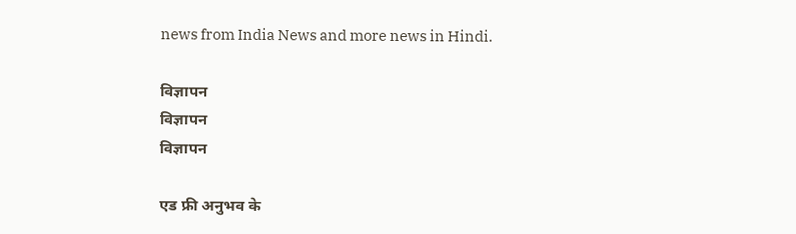news from India News and more news in Hindi.

विज्ञापन
विज्ञापन
विज्ञापन

एड फ्री अनुभव के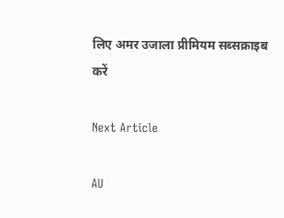लिए अमर उजाला प्रीमियम सब्सक्राइब करें

Next Article

AU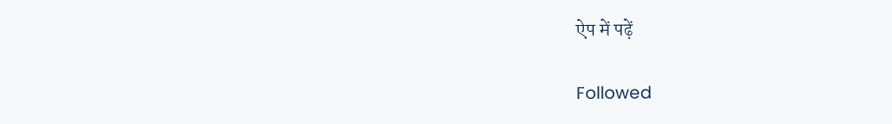ऐप में पढ़ें

Followed